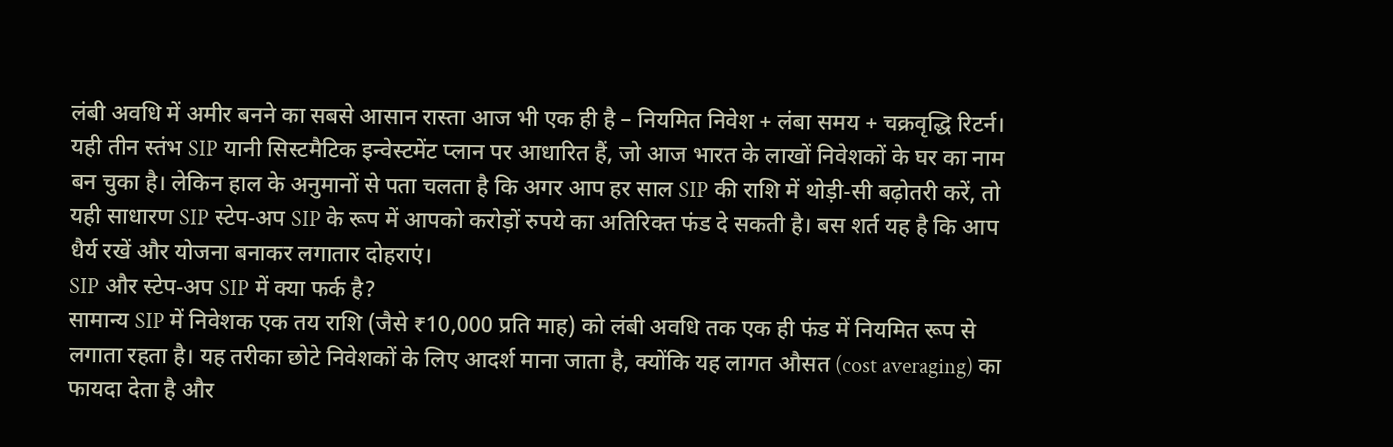लंबी अवधि में अमीर बनने का सबसे आसान रास्ता आज भी एक ही है – नियमित निवेश + लंबा समय + चक्रवृद्धि रिटर्न। यही तीन स्तंभ SIP यानी सिस्टमैटिक इन्वेस्टमेंट प्लान पर आधारित हैं, जो आज भारत के लाखों निवेशकों के घर का नाम बन चुका है। लेकिन हाल के अनुमानों से पता चलता है कि अगर आप हर साल SIP की राशि में थोड़ी‑सी बढ़ोतरी करें, तो यही साधारण SIP स्टेप‑अप SIP के रूप में आपको करोड़ों रुपये का अतिरिक्त फंड दे सकती है। बस शर्त यह है कि आप धैर्य रखें और योजना बनाकर लगातार दोहराएं।
SIP और स्टेप‑अप SIP में क्या फर्क है?
सामान्य SIP में निवेशक एक तय राशि (जैसे ₹10,000 प्रति माह) को लंबी अवधि तक एक ही फंड में नियमित रूप से लगाता रहता है। यह तरीका छोटे निवेशकों के लिए आदर्श माना जाता है, क्योंकि यह लागत औसत (cost averaging) का फायदा देता है और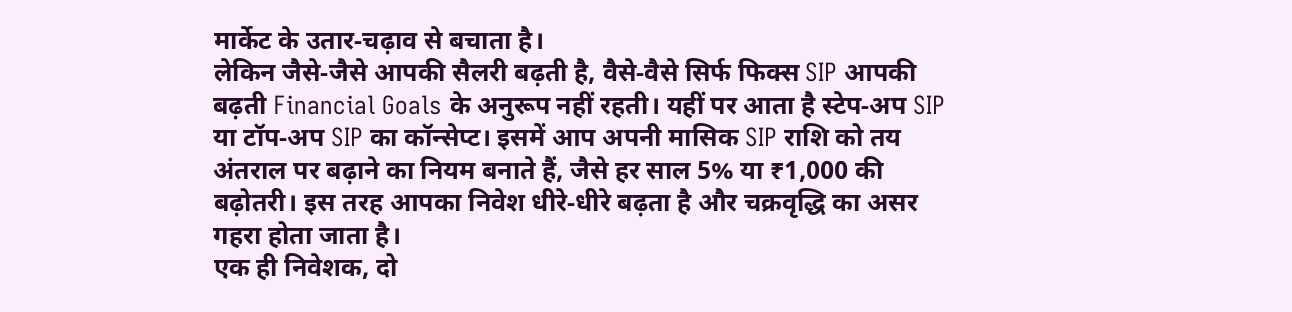मार्केट के उतार‑चढ़ाव से बचाता है।
लेकिन जैसे‑जैसे आपकी सैलरी बढ़ती है, वैसे‑वैसे सिर्फ फिक्स SIP आपकी बढ़ती Financial Goals के अनुरूप नहीं रहती। यहीं पर आता है स्टेप‑अप SIP या टॉप‑अप SIP का कॉन्सेप्ट। इसमें आप अपनी मासिक SIP राशि को तय अंतराल पर बढ़ाने का नियम बनाते हैं, जैसे हर साल 5% या ₹1,000 की बढ़ोतरी। इस तरह आपका निवेश धीरे‑धीरे बढ़ता है और चक्रवृद्धि का असर गहरा होता जाता है।
एक ही निवेशक, दो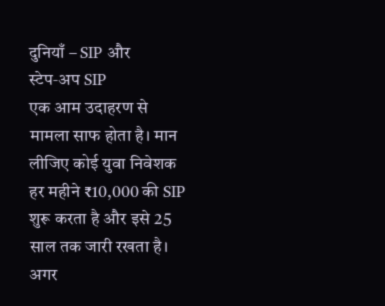दुनियाँ – SIP और स्टेप‑अप SIP
एक आम उदाहरण से मामला साफ होता है। मान लीजिए कोई युवा निवेशक हर महीने ₹10,000 की SIP शुरू करता है और इसे 25 साल तक जारी रखता है। अगर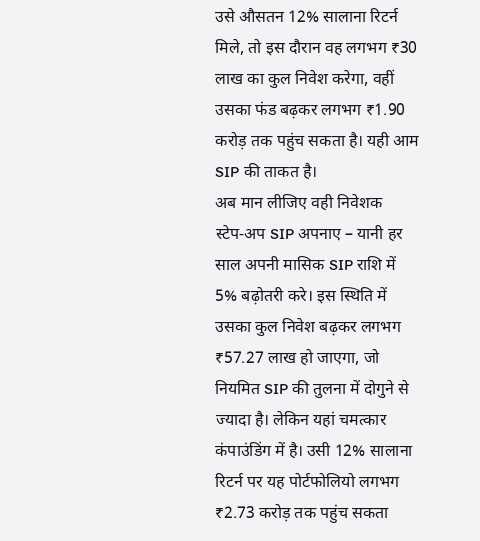उसे औसतन 12% सालाना रिटर्न मिले, तो इस दौरान वह लगभग ₹30 लाख का कुल निवेश करेगा, वहीं उसका फंड बढ़कर लगभग ₹1.90 करोड़ तक पहुंच सकता है। यही आम SIP की ताकत है।
अब मान लीजिए वही निवेशक स्टेप‑अप SIP अपनाए – यानी हर साल अपनी मासिक SIP राशि में 5% बढ़ोतरी करे। इस स्थिति में उसका कुल निवेश बढ़कर लगभग ₹57.27 लाख हो जाएगा, जो नियमित SIP की तुलना में दोगुने से ज्यादा है। लेकिन यहां चमत्कार कंपाउंडिंग में है। उसी 12% सालाना रिटर्न पर यह पोर्टफोलियो लगभग ₹2.73 करोड़ तक पहुंच सकता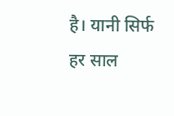है। यानी सिर्फ हर साल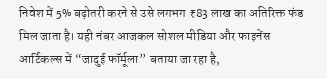निवेश में 5% बढ़ोतरी करने से उसे लगभग ₹83 लाख का अतिरिक्त फंड मिल जाता है। यही नंबर आजकल सोशल मीडिया और फाइनेंस आर्टिकल्स में “जादुई फॉर्मूला” बताया जा रहा है,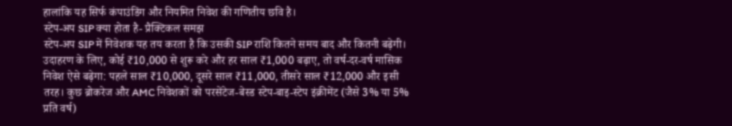हालांकि यह सिर्फ कंपाउंडिंग और नियमित निवेश की गणितीय छवि है।
स्टेप‑अप SIP क्या होता है- प्रैक्टिकल समझ
स्टेप‑अप SIP में निवेशक यह तय करता है कि उसकी SIP राशि कितने समय बाद और कितनी बढ़ेगी। उदाहरण के लिए, कोई ₹10,000 से शुरू करे और हर साल ₹1,000 बढ़ाए, तो वर्ष‑दर‑वर्ष मासिक निवेश ऐसे बढ़ेगा: पहले साल ₹10,000, दूसरे साल ₹11,000, तीसरे साल ₹12,000 और इसी तरह। कुछ ब्रोकरेज और AMC निवेशकों को परसेंटेज‑बेस्ड स्टेप‑बाइ‑स्टेप इंक्रीमेंट (जैसे 3% या 5% प्रति वर्ष)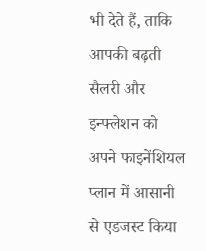भी देते हैं, ताकि आपकी बढ़ती सैलरी और इन्फ्लेशन को अपने फाइनेंशियल प्लान में आसानी से एडजस्ट किया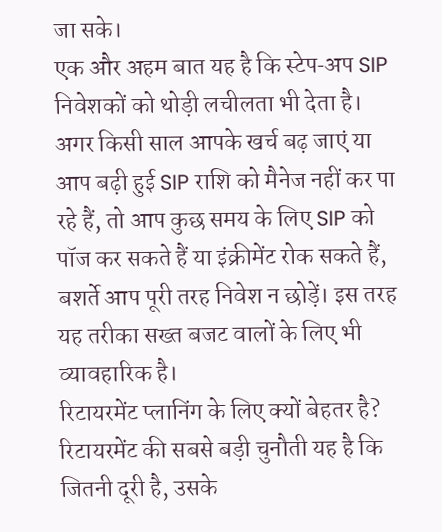जा सके।
एक और अहम बात यह है कि स्टेप‑अप SIP निवेशकों को थोड़ी लचीलता भी देता है। अगर किसी साल आपके खर्च बढ़ जाएं या आप बढ़ी हुई SIP राशि को मैनेज नहीं कर पा रहे हैं, तो आप कुछ समय के लिए SIP को पॉज कर सकते हैं या इंक्रीमेंट रोक सकते हैं, बशर्ते आप पूरी तरह निवेश न छोड़ें। इस तरह यह तरीका सख्त बजट वालों के लिए भी व्यावहारिक है।
रिटायरमेंट प्लानिंग के लिए क्यों बेहतर है?
रिटायरमेंट की सबसे बड़ी चुनौती यह है कि जितनी दूरी है, उसके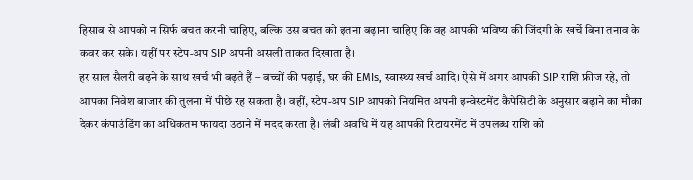हिसाब से आपको न सिर्फ बचत करनी चाहिए, बल्कि उस बचत को इतना बढ़ाना चाहिए कि वह आपकी भविष्य की जिंदगी के खर्चे बिना तनाव के कवर कर सके। यहीं पर स्टेप‑अप SIP अपनी असली ताकत दिखाता है।
हर साल सैलरी बढ़ने के साथ खर्च भी बढ़ते हैं – बच्चों की पढ़ाई, घर की EMIs, स्वास्थ्य खर्च आदि। ऐसे में अगर आपकी SIP राशि फ्रीज रहे, तो आपका निवेश बाजार की तुलना में पीछे रह सकता है। वहीं, स्टेप‑अप SIP आपको नियमित अपनी इन्वेस्टमेंट कैपेसिटी के अनुसार बढ़ाने का मौका देकर कंपाउंडिंग का अधिकतम फायदा उठाने में मदद करता है। लंबी अवधि में यह आपकी रिटायरमेंट में उपलब्ध राशि को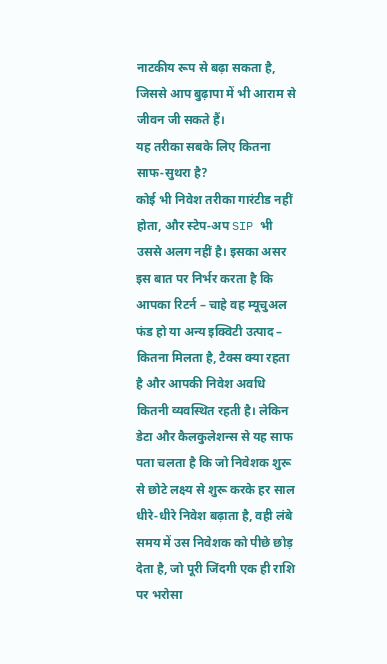नाटकीय रूप से बढ़ा सकता है, जिससे आप बुढ़ापा में भी आराम से जीवन जी सकते हैं।
यह तरीका सबके लिए कितना साफ‑सुथरा है?
कोई भी निवेश तरीका गारंटीड नहीं होता, और स्टेप‑अप SIP भी उससे अलग नहीं है। इसका असर इस बात पर निर्भर करता है कि आपका रिटर्न – चाहे वह म्यूचुअल फंड हो या अन्य इक्विटी उत्पाद – कितना मिलता है, टैक्स क्या रहता है और आपकी निवेश अवधि कितनी व्यवस्थित रहती है। लेकिन डेटा और कैलकुलेशन्स से यह साफ पता चलता है कि जो निवेशक शुरू से छोटे लक्ष्य से शुरू करके हर साल धीरे‑धीरे निवेश बढ़ाता है, वही लंबे समय में उस निवेशक को पीछे छोड़ देता है, जो पूरी जिंदगी एक ही राशि पर भरोसा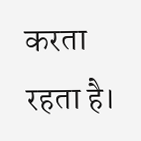करता रहता है।